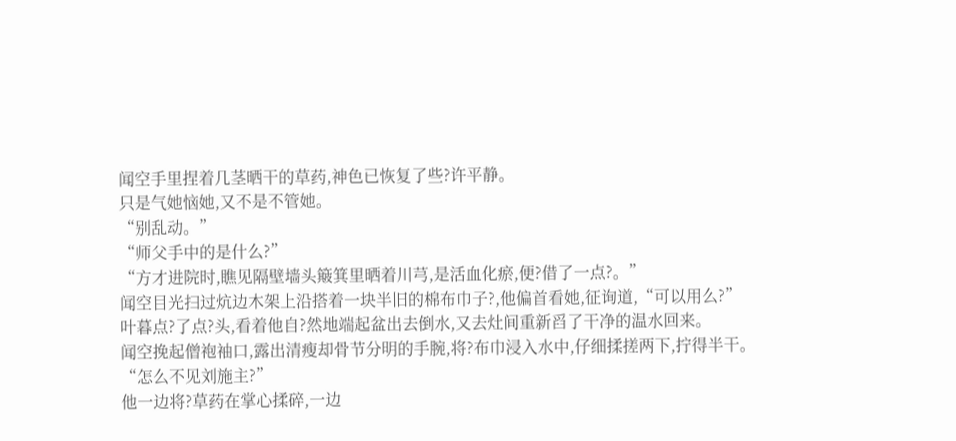闻空手里捏着几茎晒干的草药,神色已恢复了些?许平静。
只是气她恼她,又不是不管她。
“别乱动。”
“师父手中的是什么?”
“方才进院时,瞧见隔壁墙头簸箕里晒着川芎,是活血化瘀,便?借了一点?。”
闻空目光扫过炕边木架上沿搭着一块半旧的棉布巾子?,他偏首看她,征询道,“可以用么?”
叶暮点?了点?头,看着他自?然地端起盆出去倒水,又去灶间重新舀了干净的温水回来。
闻空挽起僧袍袖口,露出清瘦却骨节分明的手腕,将?布巾浸入水中,仔细揉搓两下,拧得半干。
“怎么不见刘施主?”
他一边将?草药在掌心揉碎,一边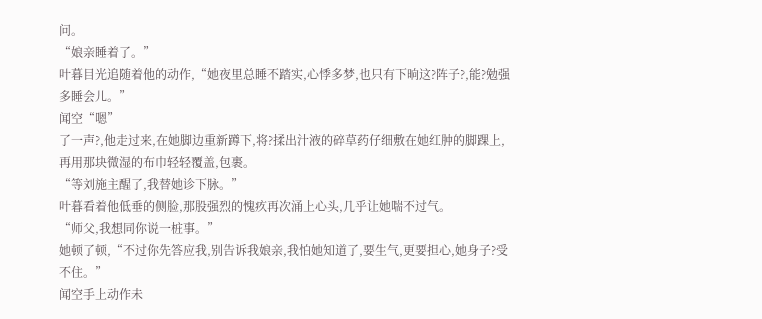问。
“娘亲睡着了。”
叶暮目光追随着他的动作,“她夜里总睡不踏实,心悸多梦,也只有下晌这?阵子?,能?勉强多睡会儿。”
闻空“嗯”
了一声?,他走过来,在她脚边重新蹲下,将?揉出汁液的碎草药仔细敷在她红肿的脚踝上,再用那块微湿的布巾轻轻覆盖,包裹。
“等刘施主醒了,我替她诊下脉。”
叶暮看着他低垂的侧脸,那股强烈的愧疚再次涌上心头,几乎让她喘不过气。
“师父,我想同你说一桩事。”
她顿了顿,“不过你先答应我,别告诉我娘亲,我怕她知道了,要生气,更要担心,她身子?受不住。”
闻空手上动作未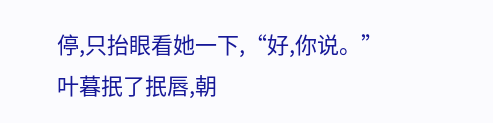停,只抬眼看她一下,“好,你说。”
叶暮抿了抿唇,朝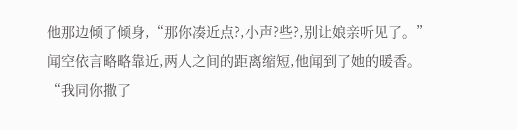他那边倾了倾身,“那你凑近点?,小声?些?,别让娘亲听见了。”
闻空依言略略靠近,两人之间的距离缩短,他闻到了她的暖香。
“我同你撒了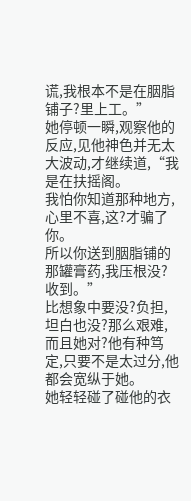谎,我根本不是在胭脂铺子?里上工。”
她停顿一瞬,观察他的反应,见他神色并无太大波动,才继续道,“我是在扶摇阁。
我怕你知道那种地方,心里不喜,这?才骗了你。
所以你送到胭脂铺的那罐膏药,我压根没?收到。”
比想象中要没?负担,坦白也没?那么艰难,而且她对?他有种笃定,只要不是太过分,他都会宽纵于她。
她轻轻碰了碰他的衣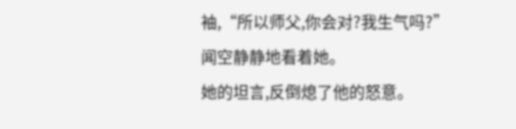袖,“所以师父,你会对?我生气吗?”
闻空静静地看着她。
她的坦言,反倒熄了他的怒意。